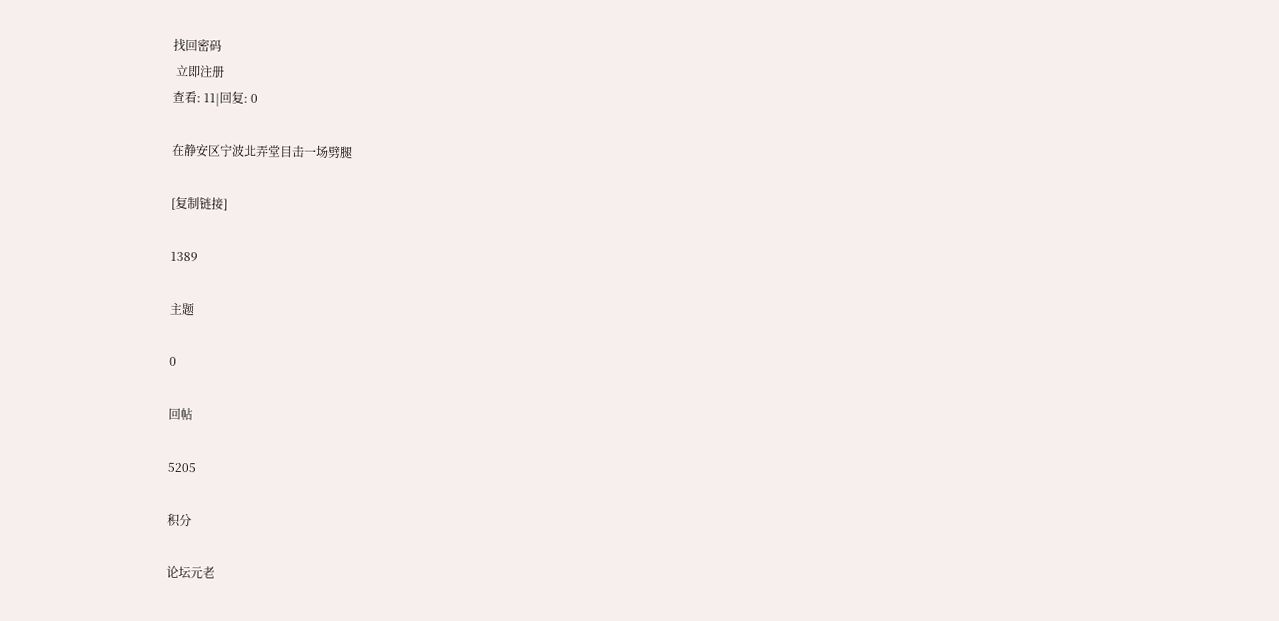找回密码
 立即注册
查看: 11|回复: 0

在静安区宁波北弄堂目击一场劈腿

[复制链接]

1389

主题

0

回帖

5205

积分

论坛元老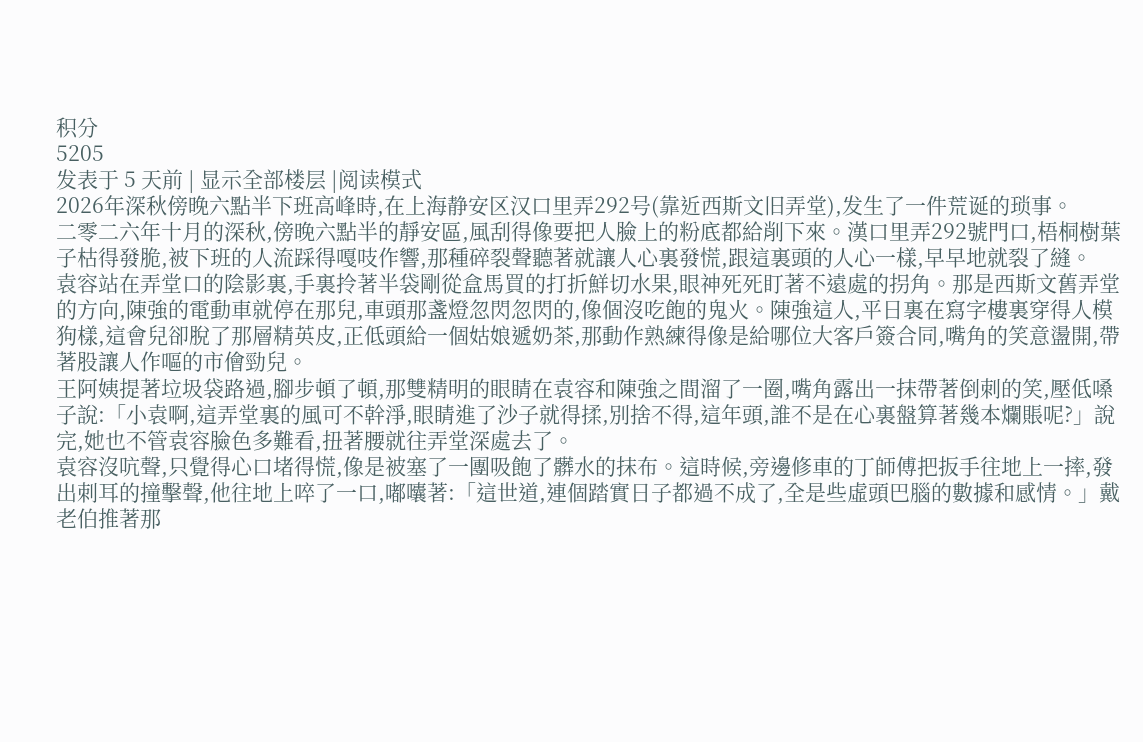积分
5205
发表于 5 天前 | 显示全部楼层 |阅读模式
2026年深秋傍晚六點半下班高峰時,在上海静安区汉口里弄292号(靠近西斯文旧弄堂),发生了一件荒诞的琐事。
二零二六年十月的深秋,傍晚六點半的靜安區,風刮得像要把人臉上的粉底都給削下來。漢口里弄292號門口,梧桐樹葉子枯得發脆,被下班的人流踩得嘎吱作響,那種碎裂聲聽著就讓人心裏發慌,跟這裏頭的人心一樣,早早地就裂了縫。
袁容站在弄堂口的陰影裏,手裏拎著半袋剛從盒馬買的打折鮮切水果,眼神死死盯著不遠處的拐角。那是西斯文舊弄堂的方向,陳強的電動車就停在那兒,車頭那盞燈忽閃忽閃的,像個沒吃飽的鬼火。陳強這人,平日裏在寫字樓裏穿得人模狗樣,這會兒卻脫了那層精英皮,正低頭給一個姑娘遞奶茶,那動作熟練得像是給哪位大客戶簽合同,嘴角的笑意盪開,帶著股讓人作嘔的市儈勁兒。
王阿姨提著垃圾袋路過,腳步頓了頓,那雙精明的眼睛在袁容和陳強之間溜了一圈,嘴角露出一抹帶著倒刺的笑,壓低嗓子說:「小袁啊,這弄堂裏的風可不幹淨,眼睛進了沙子就得揉,別捨不得,這年頭,誰不是在心裏盤算著幾本爛賬呢?」說完,她也不管袁容臉色多難看,扭著腰就往弄堂深處去了。
袁容沒吭聲,只覺得心口堵得慌,像是被塞了一團吸飽了髒水的抹布。這時候,旁邊修車的丁師傅把扳手往地上一摔,發出刺耳的撞擊聲,他往地上啐了一口,嘟囔著:「這世道,連個踏實日子都過不成了,全是些虛頭巴腦的數據和感情。」戴老伯推著那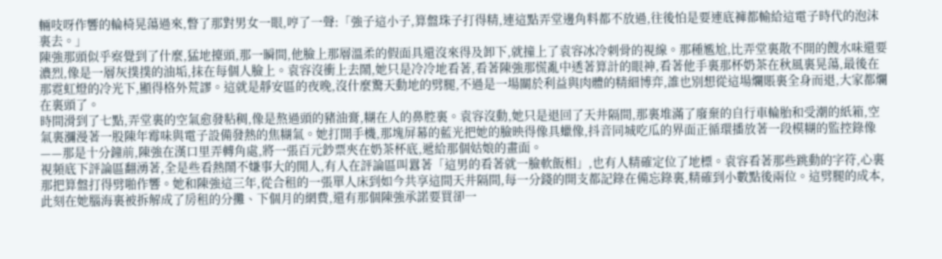輛吱呀作響的輪椅晃蕩過來,瞥了那對男女一眼,哼了一聲:「強子這小子,算盤珠子打得精,連這點弄堂邊角料都不放過,往後怕是要連底褲都輸給這電子時代的泡沫裏去。」
陳強那頭似乎察覺到了什麼,猛地擡頭,那一瞬間,他臉上那層溫柔的假面具還沒來得及卸下,就撞上了袁容冰冷刺骨的視線。那種尷尬,比弄堂裏散不開的餿水味還要濃烈,像是一層灰撲撲的油垢,抹在每個人臉上。袁容沒衝上去鬧,她只是冷冷地看著,看著陳強那慌亂中透著算計的眼神,看著他手裏那杯奶茶在秋風裏晃蕩,最後在那霓虹燈的冷光下,顯得格外荒謬。這就是靜安區的夜晚,沒什麼驚天動地的劈腿,不過是一場關於利益與肉體的精細博弈,誰也別想從這場爛賬裏全身而退,大家都爛在裏頭了。
時間滑到了七點,弄堂裏的空氣愈發粘稠,像是熬過頭的豬油膏,糊在人的鼻腔裏。袁容沒動,她只是退回了天井隔間,那裏堆滿了廢棄的自行車輪胎和受潮的紙箱,空氣裏瀰漫著一股陳年霉味與電子設備發熱的焦糊氣。她打開手機,那塊屏幕的藍光把她的臉映得像具蠟像,抖音同城吃瓜的界面正循環播放著一段模糊的監控錄像——那是十分鐘前,陳強在漢口里弄轉角處,將一張百元鈔票夾在奶茶杯底,遞給那個姑娘的畫面。
視頻底下評論區翻湧著,全是些看熱鬧不嫌事大的閒人,有人在評論區叫囂著「這男的看著就一臉軟飯相」,也有人精確定位了地標。袁容看著那些跳動的字符,心裏那把算盤打得劈啪作響。她和陳強這三年,從合租的一張單人床到如今共享這間天井隔間,每一分錢的開支都記錄在備忘錄裏,精確到小數點後兩位。這劈腿的成本,此刻在她腦海裏被拆解成了房租的分攤、下個月的網費,還有那個陳強承諾要買卻一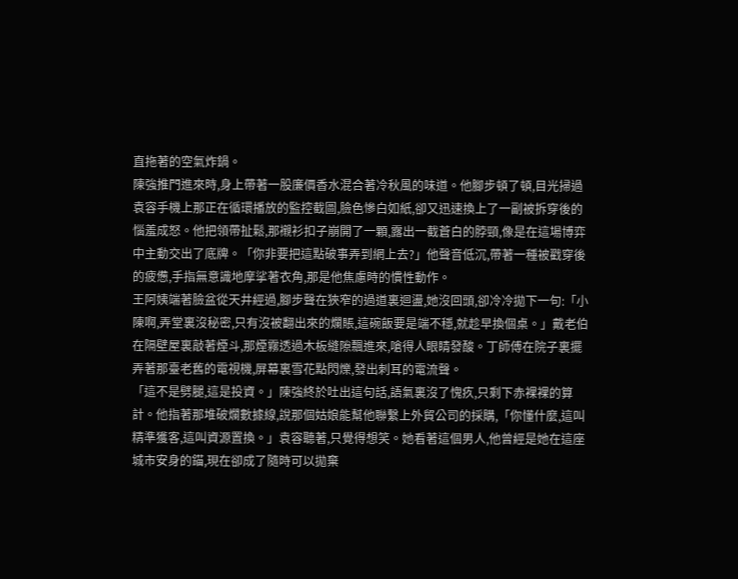直拖著的空氣炸鍋。
陳強推門進來時,身上帶著一股廉價香水混合著冷秋風的味道。他腳步頓了頓,目光掃過袁容手機上那正在循環播放的監控截圖,臉色慘白如紙,卻又迅速換上了一副被拆穿後的惱羞成怒。他把領帶扯鬆,那襯衫扣子崩開了一顆,露出一截蒼白的脖頸,像是在這場博弈中主動交出了底牌。「你非要把這點破事弄到網上去?」他聲音低沉,帶著一種被戳穿後的疲憊,手指無意識地摩挲著衣角,那是他焦慮時的慣性動作。
王阿姨端著臉盆從天井經過,腳步聲在狹窄的過道裏迴盪,她沒回頭,卻冷冷拋下一句:「小陳啊,弄堂裏沒秘密,只有沒被翻出來的爛賬,這碗飯要是端不穩,就趁早換個桌。」戴老伯在隔壁屋裏敲著煙斗,那煙霧透過木板縫隙飄進來,嗆得人眼睛發酸。丁師傅在院子裏擺弄著那臺老舊的電視機,屏幕裏雪花點閃爍,發出刺耳的電流聲。
「這不是劈腿,這是投資。」陳強終於吐出這句話,語氣裏沒了愧疚,只剩下赤裸裸的算計。他指著那堆破爛數據線,說那個姑娘能幫他聯繫上外貿公司的採購,「你懂什麼,這叫精準獲客,這叫資源置換。」袁容聽著,只覺得想笑。她看著這個男人,他曾經是她在這座城市安身的錨,現在卻成了隨時可以拋棄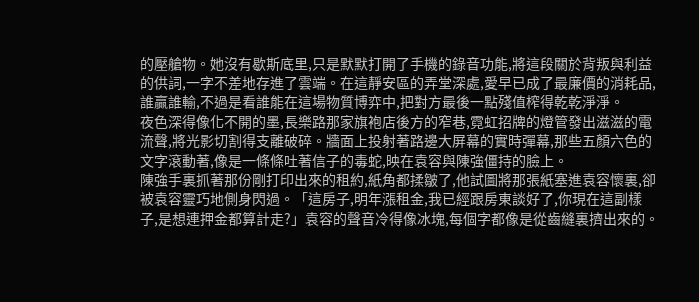的壓艙物。她沒有歇斯底里,只是默默打開了手機的錄音功能,將這段關於背叛與利益的供詞,一字不差地存進了雲端。在這靜安區的弄堂深處,愛早已成了最廉價的消耗品,誰贏誰輸,不過是看誰能在這場物質博弈中,把對方最後一點殘值榨得乾乾淨淨。
夜色深得像化不開的墨,長樂路那家旗袍店後方的窄巷,霓虹招牌的燈管發出滋滋的電流聲,將光影切割得支離破碎。牆面上投射著路邊大屏幕的實時彈幕,那些五顏六色的文字滾動著,像是一條條吐著信子的毒蛇,映在袁容與陳強僵持的臉上。
陳強手裏抓著那份剛打印出來的租約,紙角都揉皺了,他試圖將那張紙塞進袁容懷裏,卻被袁容靈巧地側身閃過。「這房子,明年漲租金,我已經跟房東談好了,你現在這副樣子,是想連押金都算計走?」袁容的聲音冷得像冰塊,每個字都像是從齒縫裏擠出來的。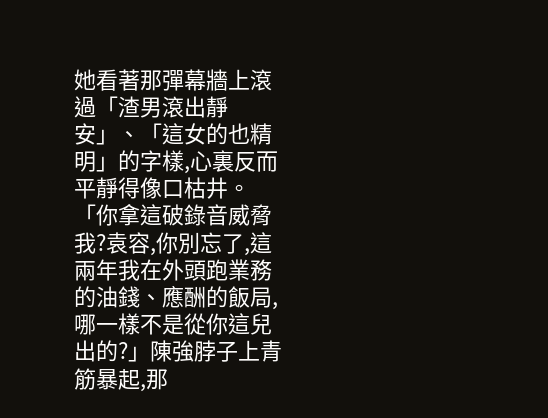她看著那彈幕牆上滾過「渣男滾出靜安」、「這女的也精明」的字樣,心裏反而平靜得像口枯井。
「你拿這破錄音威脅我?袁容,你別忘了,這兩年我在外頭跑業務的油錢、應酬的飯局,哪一樣不是從你這兒出的?」陳強脖子上青筋暴起,那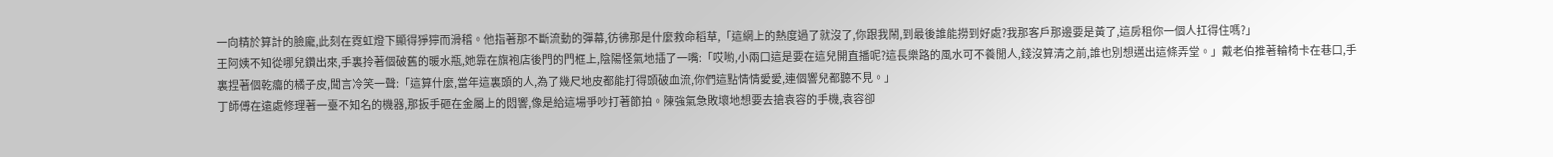一向精於算計的臉龐,此刻在霓虹燈下顯得猙獰而滑稽。他指著那不斷流動的彈幕,彷彿那是什麼救命稻草,「這網上的熱度過了就沒了,你跟我鬧,到最後誰能撈到好處?我那客戶那邊要是黃了,這房租你一個人扛得住嗎?」
王阿姨不知從哪兒鑽出來,手裏拎著個破舊的暖水瓶,她靠在旗袍店後門的門框上,陰陽怪氣地插了一嘴:「哎喲,小兩口這是要在這兒開直播呢?這長樂路的風水可不養閒人,錢沒算清之前,誰也別想邁出這條弄堂。」戴老伯推著輪椅卡在巷口,手裏捏著個乾癟的橘子皮,聞言冷笑一聲:「這算什麼,當年這裏頭的人,為了幾尺地皮都能打得頭破血流,你們這點情情愛愛,連個響兒都聽不見。」
丁師傅在遠處修理著一臺不知名的機器,那扳手砸在金屬上的悶響,像是給這場爭吵打著節拍。陳強氣急敗壞地想要去搶袁容的手機,袁容卻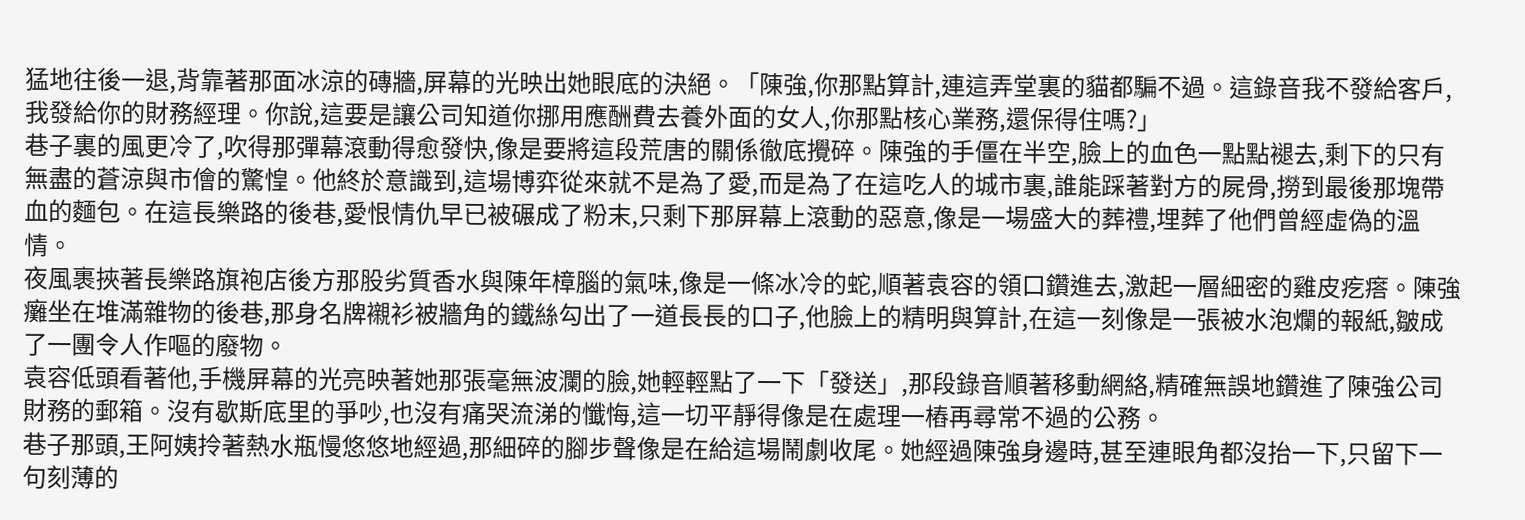猛地往後一退,背靠著那面冰涼的磚牆,屏幕的光映出她眼底的決絕。「陳強,你那點算計,連這弄堂裏的貓都騙不過。這錄音我不發給客戶,我發給你的財務經理。你說,這要是讓公司知道你挪用應酬費去養外面的女人,你那點核心業務,還保得住嗎?」
巷子裏的風更冷了,吹得那彈幕滾動得愈發快,像是要將這段荒唐的關係徹底攪碎。陳強的手僵在半空,臉上的血色一點點褪去,剩下的只有無盡的蒼涼與市儈的驚惶。他終於意識到,這場博弈從來就不是為了愛,而是為了在這吃人的城市裏,誰能踩著對方的屍骨,撈到最後那塊帶血的麵包。在這長樂路的後巷,愛恨情仇早已被碾成了粉末,只剩下那屏幕上滾動的惡意,像是一場盛大的葬禮,埋葬了他們曾經虛偽的溫情。
夜風裹挾著長樂路旗袍店後方那股劣質香水與陳年樟腦的氣味,像是一條冰冷的蛇,順著袁容的領口鑽進去,激起一層細密的雞皮疙瘩。陳強癱坐在堆滿雜物的後巷,那身名牌襯衫被牆角的鐵絲勾出了一道長長的口子,他臉上的精明與算計,在這一刻像是一張被水泡爛的報紙,皺成了一團令人作嘔的廢物。
袁容低頭看著他,手機屏幕的光亮映著她那張毫無波瀾的臉,她輕輕點了一下「發送」,那段錄音順著移動網絡,精確無誤地鑽進了陳強公司財務的郵箱。沒有歇斯底里的爭吵,也沒有痛哭流涕的懺悔,這一切平靜得像是在處理一樁再尋常不過的公務。
巷子那頭,王阿姨拎著熱水瓶慢悠悠地經過,那細碎的腳步聲像是在給這場鬧劇收尾。她經過陳強身邊時,甚至連眼角都沒抬一下,只留下一句刻薄的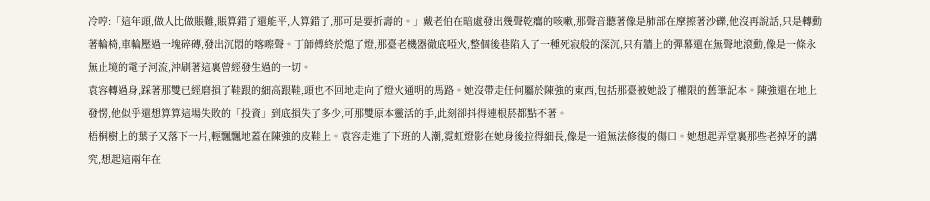冷哼:「這年頭,做人比做賬難,賬算錯了還能平,人算錯了,那可是要折壽的。」戴老伯在暗處發出幾聲乾癟的咳嗽,那聲音聽著像是肺部在摩擦著沙礫,他沒再說話,只是轉動著輪椅,車輪壓過一塊碎磚,發出沉悶的喀嚓聲。丁師傅終於熄了燈,那臺老機器徹底啞火,整個後巷陷入了一種死寂般的深沉,只有牆上的彈幕還在無聲地滾動,像是一條永無止境的電子河流,沖刷著這裏曾經發生過的一切。
袁容轉過身,踩著那雙已經磨損了鞋跟的細高跟鞋,頭也不回地走向了燈火通明的馬路。她沒帶走任何屬於陳強的東西,包括那臺被她設了權限的舊筆記本。陳強還在地上發愣,他似乎還想算算這場失敗的「投資」到底損失了多少,可那雙原本靈活的手,此刻卻抖得連根菸都點不著。
梧桐樹上的葉子又落下一片,輕飄飄地蓋在陳強的皮鞋上。袁容走進了下班的人潮,霓虹燈影在她身後拉得細長,像是一道無法修復的傷口。她想起弄堂裏那些老掉牙的講究,想起這兩年在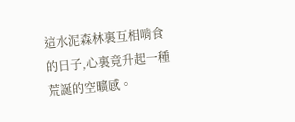這水泥森林裏互相啃食的日子,心裏竟升起一種荒誕的空曠感。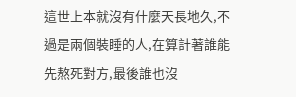這世上本就沒有什麼天長地久,不過是兩個裝睡的人,在算計著誰能先熬死對方,最後誰也沒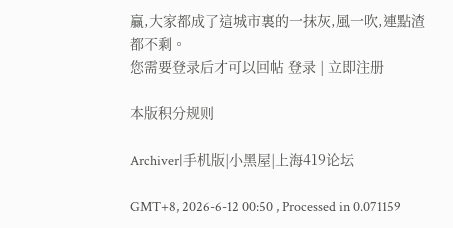贏,大家都成了這城市裏的一抹灰,風一吹,連點渣都不剩。
您需要登录后才可以回帖 登录 | 立即注册

本版积分规则

Archiver|手机版|小黑屋|上海419论坛

GMT+8, 2026-6-12 00:50 , Processed in 0.071159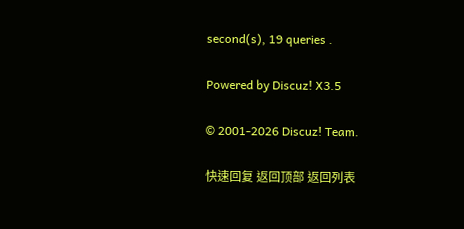second(s), 19 queries .

Powered by Discuz! X3.5

© 2001-2026 Discuz! Team.

快速回复 返回顶部 返回列表